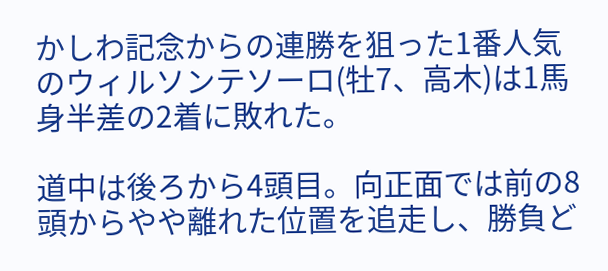かしわ記念からの連勝を狙った1番人気のウィルソンテソーロ(牡7、高木)は1馬身半差の2着に敗れた。

道中は後ろから4頭目。向正面では前の8頭からやや離れた位置を追走し、勝負ど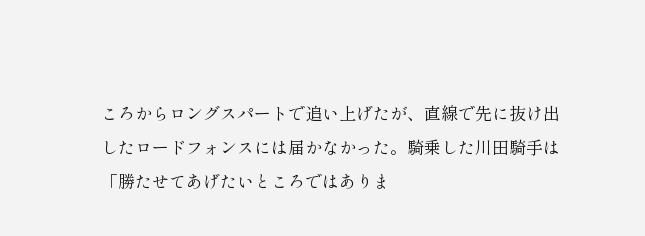ころからロングスパートで追い上げたが、直線で先に抜け出したロードフォンスには届かなかった。騎乗した川田騎手は「勝たせてあげたいところではありま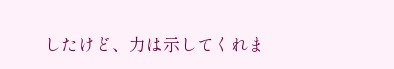したけど、力は示してくれま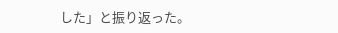した」と振り返った。